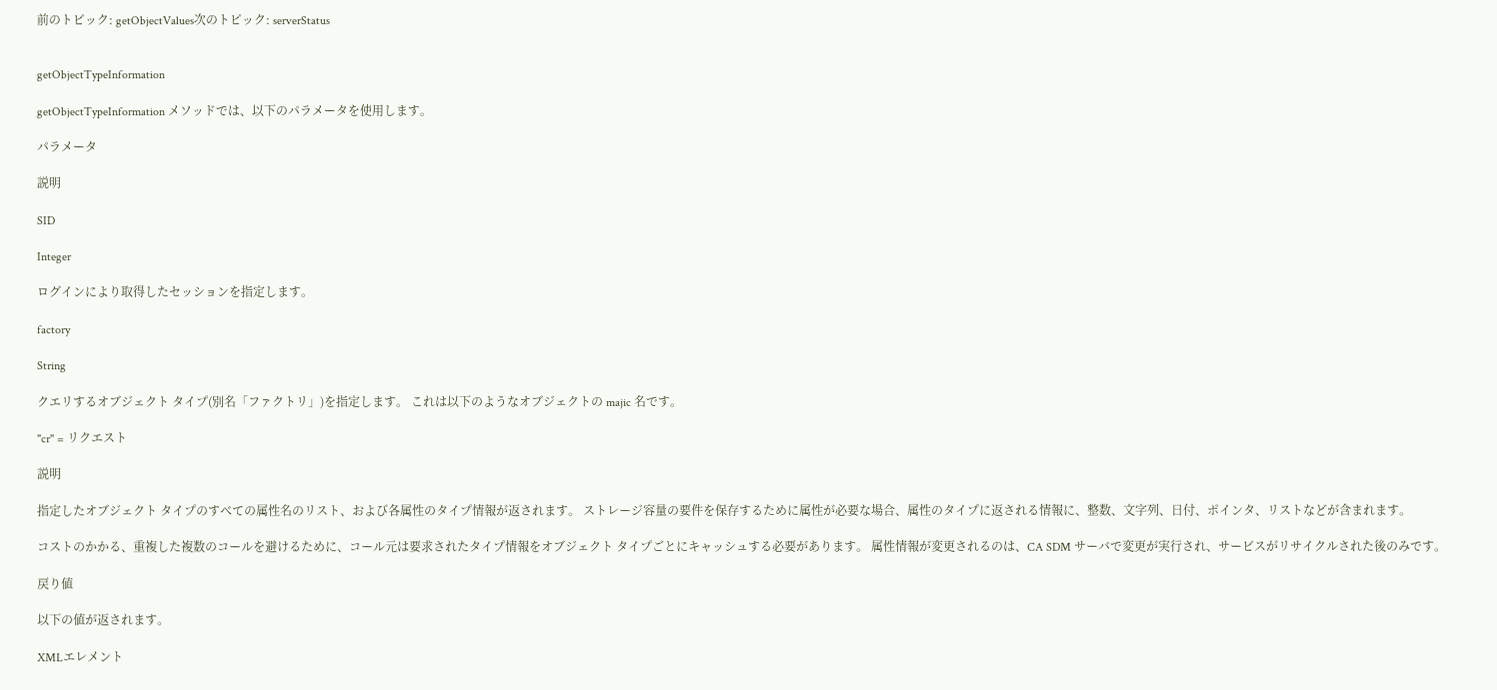前のトピック: getObjectValues次のトピック: serverStatus


getObjectTypeInformation

getObjectTypeInformation メソッドでは、以下のパラメータを使用します。

パラメータ

説明

SID

Integer

ログインにより取得したセッションを指定します。

factory

String

クエリするオブジェクト タイプ(別名「ファクトリ」)を指定します。 これは以下のようなオブジェクトの majic 名です。

"cr" = リクエスト

説明

指定したオブジェクト タイプのすべての属性名のリスト、および各属性のタイプ情報が返されます。 ストレージ容量の要件を保存するために属性が必要な場合、属性のタイプに返される情報に、整数、文字列、日付、ポインタ、リストなどが含まれます。

コストのかかる、重複した複数のコールを避けるために、コール元は要求されたタイプ情報をオブジェクト タイプごとにキャッシュする必要があります。 属性情報が変更されるのは、CA SDM サーバで変更が実行され、サービスがリサイクルされた後のみです。

戻り値

以下の値が返されます。

XMLエレメント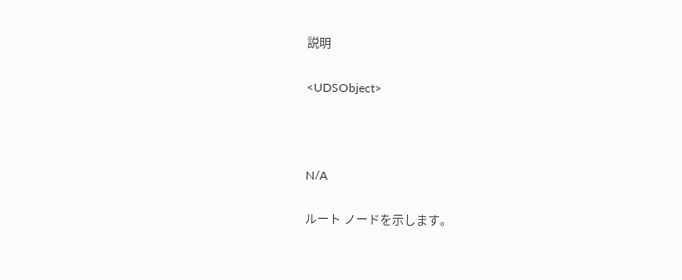説明

<UDSObject>



N/A

ルート ノードを示します。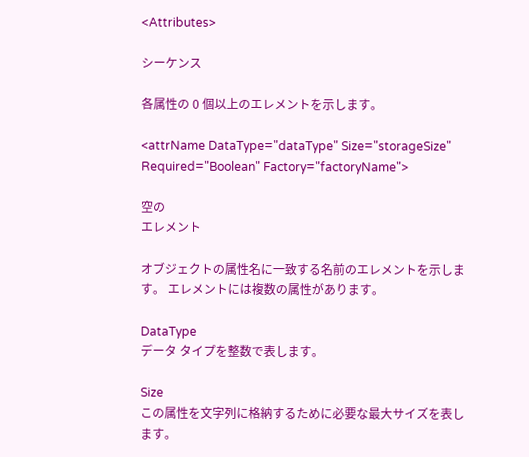<Attributes>

シーケンス

各属性の 0 個以上のエレメントを示します。

<attrName DataType="dataType" Size="storageSize" Required="Boolean" Factory="factoryName">

空の
エレメント

オブジェクトの属性名に一致する名前のエレメントを示します。 エレメントには複数の属性があります。

DataType
データ タイプを整数で表します。

Size
この属性を文字列に格納するために必要な最大サイズを表します。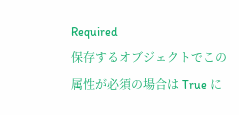Required
保存するオブジェクトでこの属性が必須の場合は True に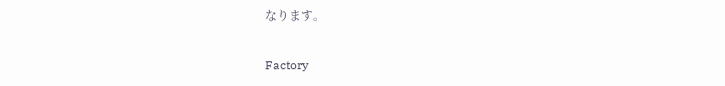なります。

Factory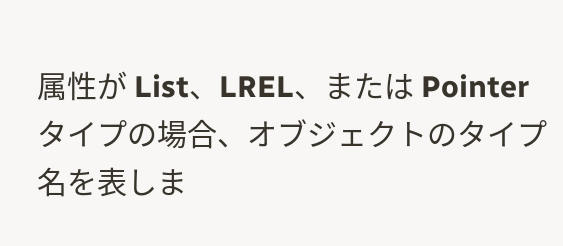属性が List、LREL、または Pointer タイプの場合、オブジェクトのタイプ名を表しま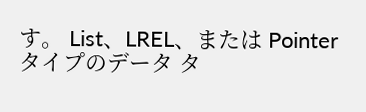す。 List、LREL、または Pointer タイプのデータ タ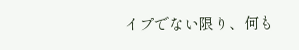イプでない限り、何も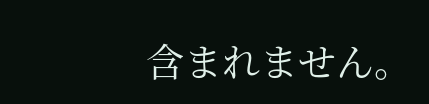含まれません。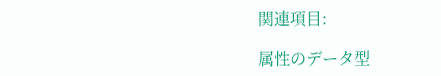関連項目:

属性のデータ型